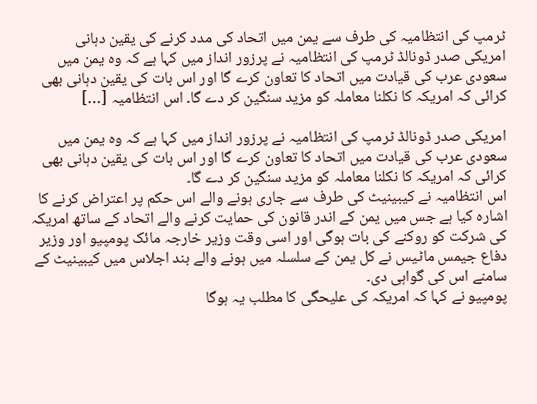ٹرمپ کی انتظامیہ کی طرف سے یمن میں اتحاد کی مدد کرنے کی یقین دہانی
امریکی صدر ڈونالڈ ٹرمپ کی انتظامیہ نے پرزور انداز میں کہا ہے کہ وہ یمن میں سعودی عرب کی قیادت میں اتحاد کا تعاون کرے گا اور اس بات کی یقین دہانی بھی کرائی کہ امریکہ کا نکلنا معاملہ کو مزید سنگین کر دے گا۔ اس انتظامیہ […]

امریکی صدر ڈونالڈ ٹرمپ کی انتظامیہ نے پرزور انداز میں کہا ہے کہ وہ یمن میں سعودی عرب کی قیادت میں اتحاد کا تعاون کرے گا اور اس بات کی یقین دہانی بھی کرائی کہ امریکہ کا نکلنا معاملہ کو مزید سنگین کر دے گا۔
اس انتظامیہ نے کیبینیٹ کی طرف سے جاری ہونے والے اس حکم پر اعتراض کرنے کا اشارہ کیا ہے جس میں یمن کے اندر قانون کی حمایت کرنے والے اتحاد کے ساتھ امریکہ کی شرکت کو روکنے کی بات ہوگی اور اسی وقت وزیر خارجہ مائک پومپیو اور وزیر دفاع جیمس ماٹیس نے کل یمن کے سلسلہ میں ہونے والے بند اجلاس میں کیبینیٹ کے سامنے اس کی گواہی دی۔
پومپیو نے کہا کہ امریکہ کی علیحگی کا مطلب یہ ہوگا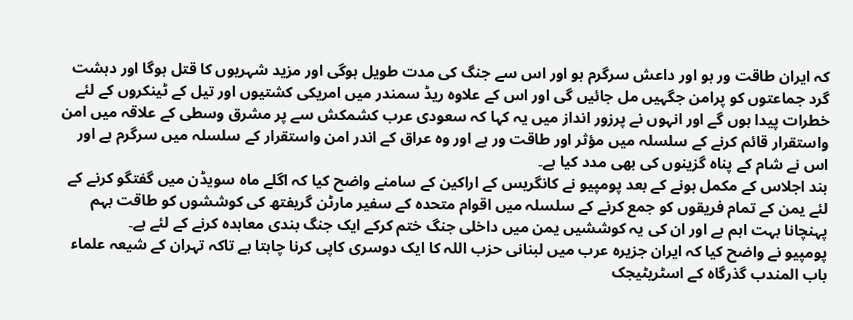کہ ایران طاقت ور ہو اور داعش سرگرم ہو اور اس سے جنگ کی مدت طویل ہوگی اور مزید شہریوں کا قتل ہوگا اور دہشت گرد جماعتوں کو پرامن جگہیں مل جائیں گی اور اس کے علاوہ ریڈ سمندر میں امریکی کشتیوں اور تیل کے ٹینکروں کے لئے خطرات پیدا ہوں گے اور انہوں نے پرزور انداز میں یہ کہا کہ سعودی عرب کشمکش سے پر مشرق وسطی کے علاقہ میں امن واستقرار قائم کرنے کے سلسلہ میں مؤثر اور طاقت ور ہے اور وہ عراق کے اندر امن واستقرار کے سلسلہ میں سرگرم ہے اور اس نے شام کے پناہ گزینوں کی بھی مدد کیا ہے۔
بند اجلاس کے مکمل ہونے کے بعد پومپیو نے کانگریس کے اراکین کے سامنے واضح کیا کہ اگلے ماہ سویڈن میں گفتگو کرنے کے لئے یمن کے تمام فریقوں کو جمع کرنے کے سلسلہ میں اقوام متحدہ کے سفیر مارٹن گریفتھ کی کوششوں کو طاقت بہم پہنچانا بہت اہم ہے اور ان کی یہ کوششیں یمن میں داخلی جنگ ختم کرکے ایک جنگ بندی معاہدہ کرنے کے لئے ہے۔
پومپیو نے واضح کیا کہ ایران جزیرہ عرب میں لبنانی حزب اللہ کا ایک دوسری کاپی کرنا چاہتا ہے تاکہ تہران کے شیعہ علماء باب المندب گذرگاہ کے اسٹریٹیجک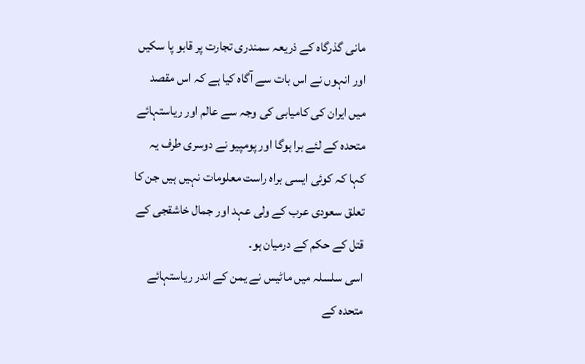مانی گذرگاہ کے ذریعہ سمندری تجارت پر قابو پا سکیں اور انہوں نے اس بات سے آگاہ کیا ہے کہ اس مقصد میں ایران کی کامیابی کی وجہ سے عالم اور ریاستہائے متحدہ کے لئے برا ہوگا اور پومپیو نے دوسری طرف یہ کہا کہ کوئی ایسی براہ راست معلومات نہیں ہیں جن کا تعلق سعودی عرب کے ولی عہد اور جمال خاشقجی کے قتل کے حکم کے درمیان ہو۔
اسی سلسلہ میں ماٹیس نے یمن کے اندر ریاستہائے متحدہ کے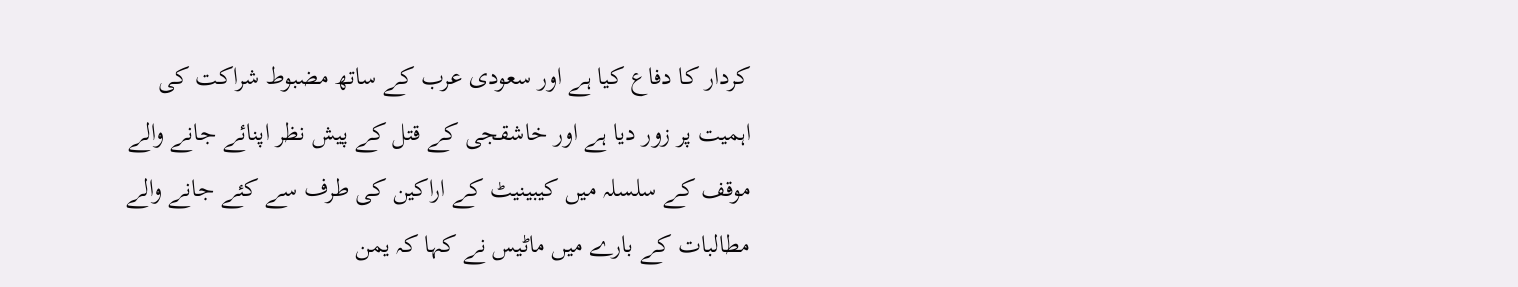کردار کا دفاع کیا ہے اور سعودی عرب کے ساتھ مضبوط شراکت کی اہمیت پر زور دیا ہے اور خاشقجی کے قتل کے پیش نظر اپنائے جانے والے موقف کے سلسلہ میں کیبینیٹ کے اراکین کی طرف سے کئے جانے والے مطالبات کے بارے میں ماٹیس نے کہا کہ یمن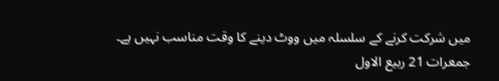میں شرکت کرنے کے سلسلہ میں ووٹ دینے کا وقت مناسب نہیں ہے۔
جمعرات 21 ربیع الاول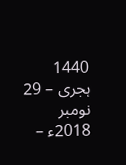1440 ہجری – 29 نومبر 2018ء –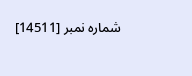شمارہ نمبر [14511]